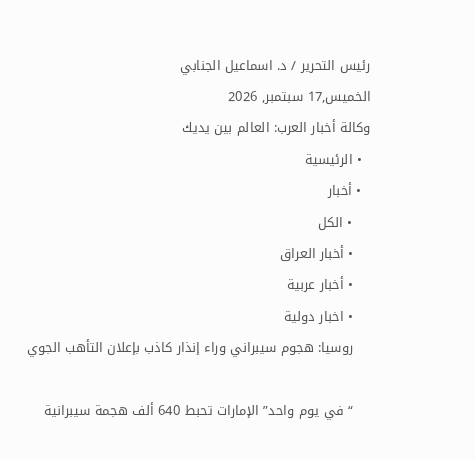رئيس التحرير / د. اسماعيل الجنابي
الخميس,17 سبتمبر, 2026
وكالة أخبار العرب: العالم بين يديك
  • الرئيسية
  • أخبار
    • الكل
    • أخبار العراق
    • أخبار عربية
    • اخبار دولية
    روسيا: هجوم سيبراني وراء إنذار كاذب بإعلان التأهب الجوي

    “في يوم واحد” الإمارات تحبط 640 ألف هجمة سيبرانية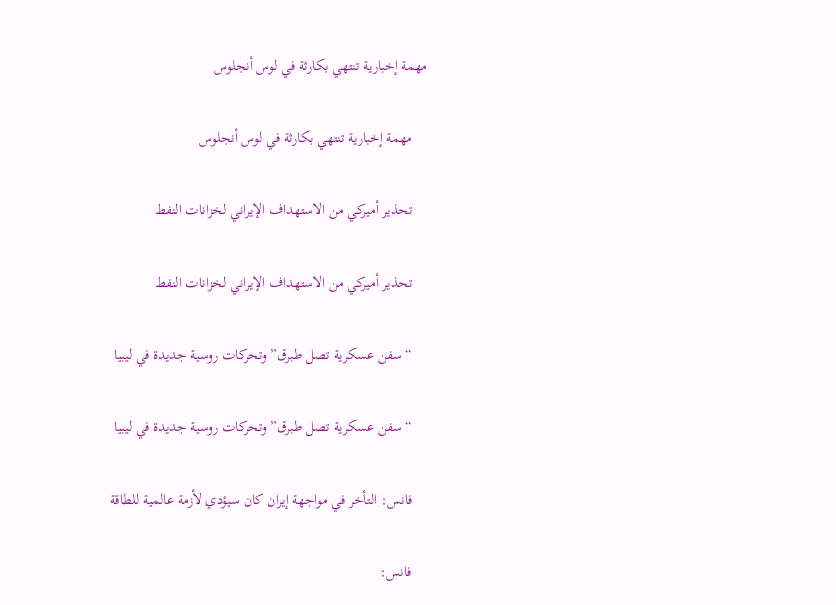مهمة إخبارية تنتهي بكارثة في لوس أنجلوس

    مهمة إخبارية تنتهي بكارثة في لوس أنجلوس

    تحذير أميركي من الاستهداف الإيراني لخزانات النفط

    تحذير أميركي من الاستهداف الإيراني لخزانات النفط

    “سفن عسكرية تصل طبرق” وتحركات روسية جديدة في ليبيا

    “سفن عسكرية تصل طبرق” وتحركات روسية جديدة في ليبيا

    فانس: التأخر في مواجهة إيران كان سيؤدي لأزمة عالمية للطاقة

    فانس: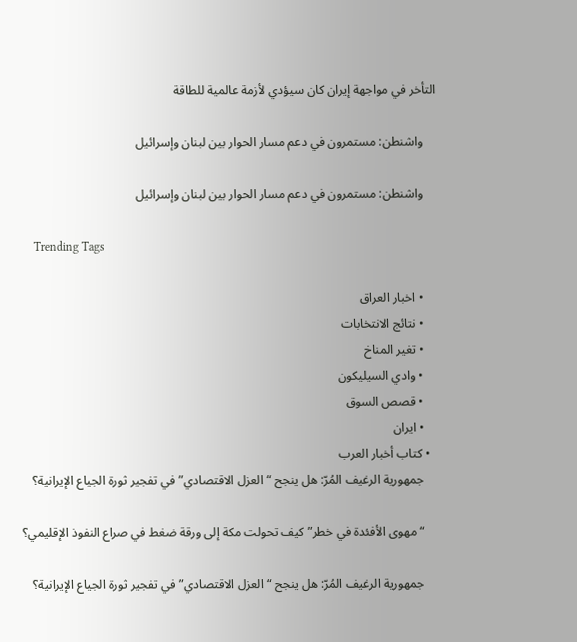التأخر في مواجهة إيران كان سيؤدي لأزمة عالمية للطاقة

    واشنطن: مستمرون في دعم مسار الحوار بين لبنان وإسرائيل

    واشنطن: مستمرون في دعم مسار الحوار بين لبنان وإسرائيل

    Trending Tags

    • اخبار العراق
    • نتائج الانتخابات
    • تغير المناخ
    • وادي السيليكون
    • قصص السوق
    • ايران
  • كتاب أخبار العرب
    جمهورية الرغيف المُرّ: هل ينجح “العزل الاقتصادي” في تفجير ثورة الجياع الإيرانية؟

    “مهوى الأفئدة في خطر” كيف تحولت مكة إلى ورقة ضغط في صراع النفوذ الإقليمي؟

    جمهورية الرغيف المُرّ: هل ينجح “العزل الاقتصادي” في تفجير ثورة الجياع الإيرانية؟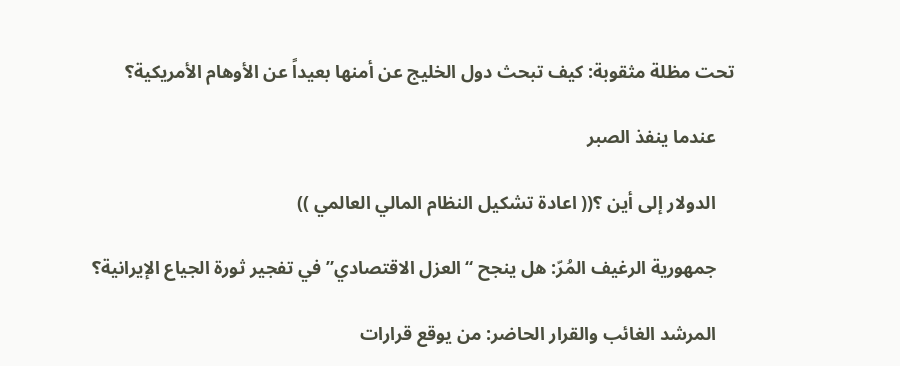تحت مظلة مثقوبة: كيف تبحث دول الخليج عن أمنها بعيداً عن الأوهام الأمريكية؟

    عندما ينفذ الصبر

    الدولار إلى أين ؟(( اعادة تشكيل النظام المالي العالمي ))

    جمهورية الرغيف المُرّ: هل ينجح “العزل الاقتصادي” في تفجير ثورة الجياع الإيرانية؟

    المرشد الغائب والقرار الحاضر: من يوقع قرارات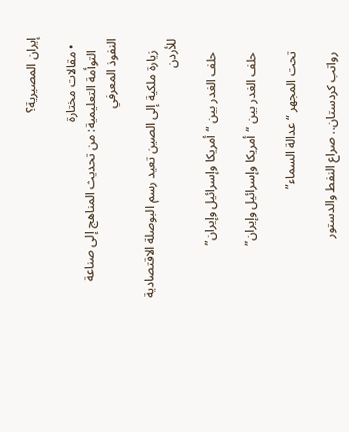إيران المصيرية؟

  • مقالات مختارة
    التوأمة التعليمية: من تحديث المناهج إلى صناعة النفوذ المعرفي

    زيارة ملكية إلى الصين تعيد رسم البوصلة الاقتصادية للأردن

    حلف الغدر بين “أمريكا وإسرائيل وإيران”

    حلف الغدر بين “أمريكا وإسرائيل وإيران”

    تحت المجهر “عدالة السماء”

    رواتب كردستان.. صراع النفط والدستور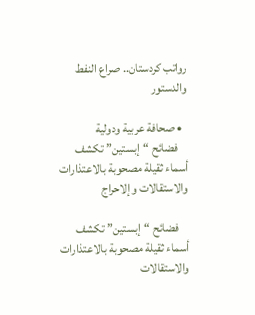رواتب كردستان.. صراع النفط والدستور

  • صحافة عربية ودولية
    فضائح “إبستين” تكشف أسماء ثقيلة مصحوبة بالاعتذارات والاستقالات وإلاحراج

    فضائح “إبستين” تكشف أسماء ثقيلة مصحوبة بالاعتذارات والاستقالات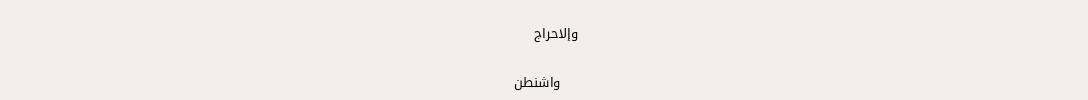وإلاحراج

    واشنطن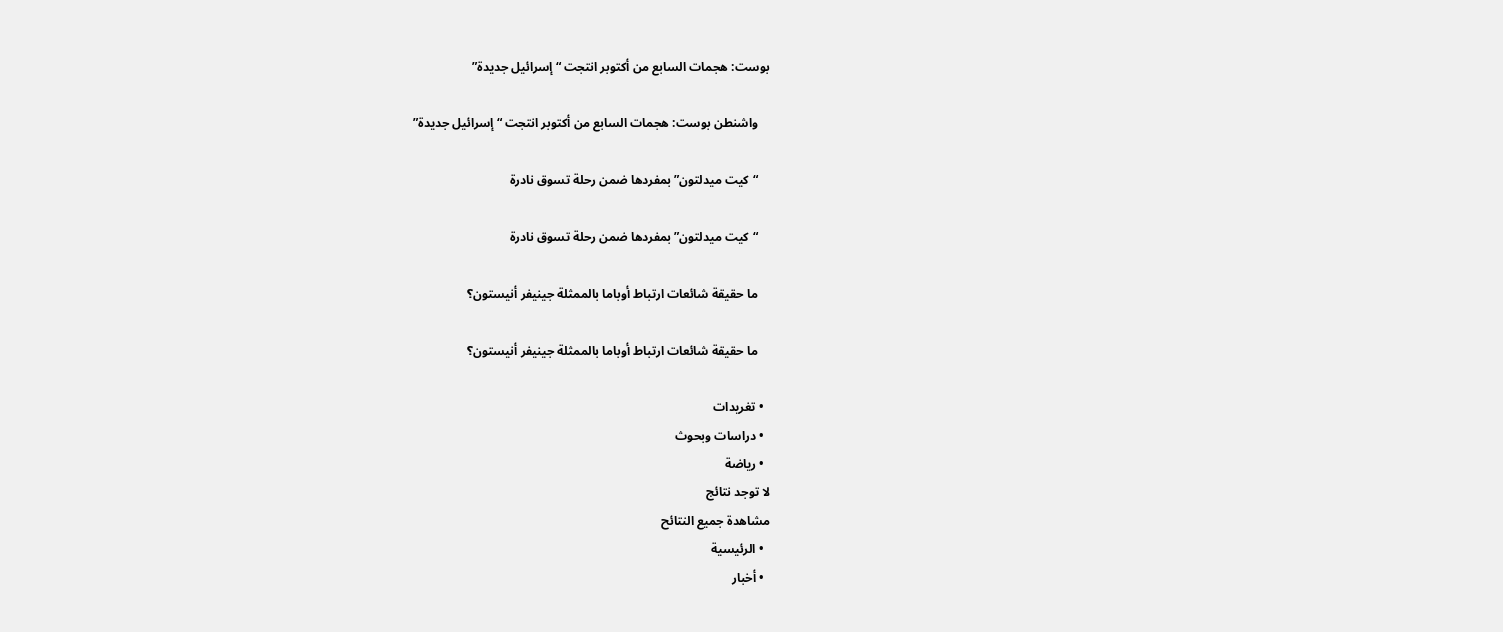بوست: هجمات السابع من أكتوبر انتجت “إسرائيل جديدة”

    واشنطن بوست: هجمات السابع من أكتوبر انتجت “إسرائيل جديدة”

    “كيت ميدلتون” بمفردها ضمن رحلة تسوق نادرة

    “كيت ميدلتون” بمفردها ضمن رحلة تسوق نادرة

    ما حقيقة شائعات ارتباط أوباما بالممثلة جينيفر أنيستون؟

    ما حقيقة شائعات ارتباط أوباما بالممثلة جينيفر أنيستون؟

  • تغريدات
  • دراسات وبحوث
  • رياضة
لا توجد نتائج
مشاهدة جميع النتائح
  • الرئيسية
  • أخبار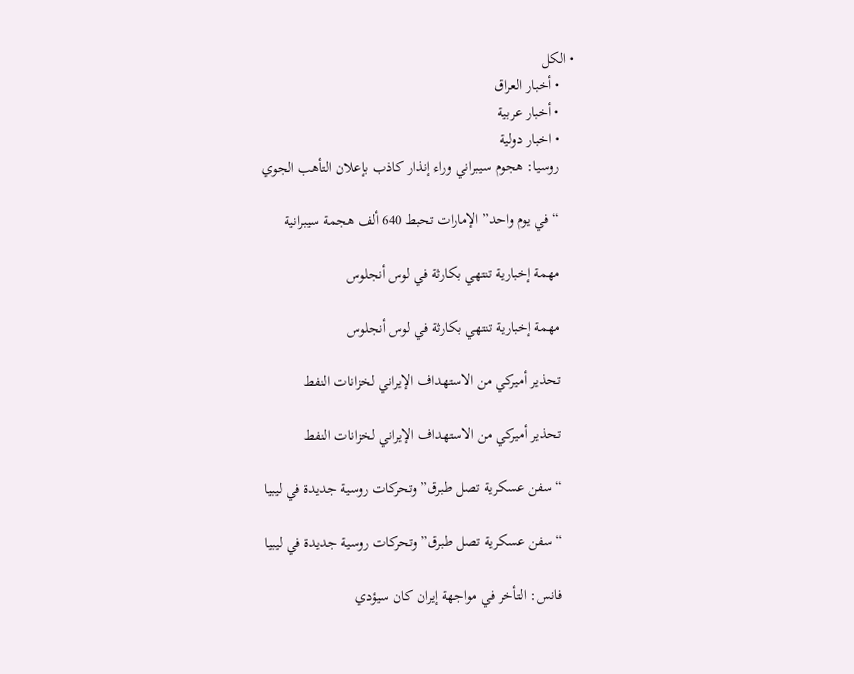• الكل
    • أخبار العراق
    • أخبار عربية
    • اخبار دولية
    روسيا: هجوم سيبراني وراء إنذار كاذب بإعلان التأهب الجوي

    “في يوم واحد” الإمارات تحبط 640 ألف هجمة سيبرانية

    مهمة إخبارية تنتهي بكارثة في لوس أنجلوس

    مهمة إخبارية تنتهي بكارثة في لوس أنجلوس

    تحذير أميركي من الاستهداف الإيراني لخزانات النفط

    تحذير أميركي من الاستهداف الإيراني لخزانات النفط

    “سفن عسكرية تصل طبرق” وتحركات روسية جديدة في ليبيا

    “سفن عسكرية تصل طبرق” وتحركات روسية جديدة في ليبيا

    فانس: التأخر في مواجهة إيران كان سيؤدي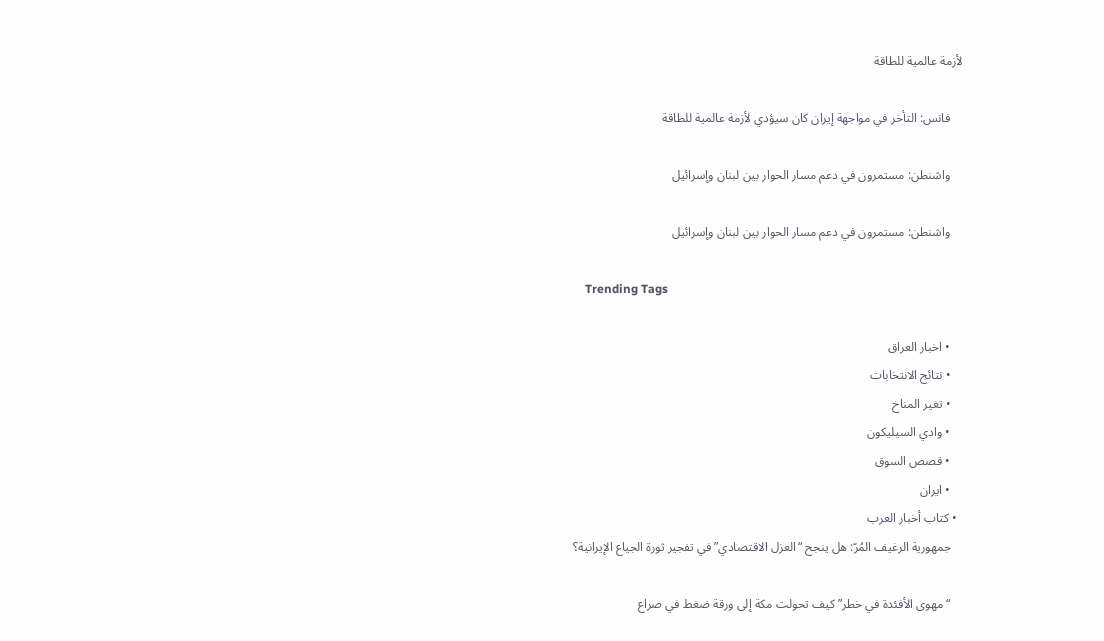لأزمة عالمية للطاقة

    فانس: التأخر في مواجهة إيران كان سيؤدي لأزمة عالمية للطاقة

    واشنطن: مستمرون في دعم مسار الحوار بين لبنان وإسرائيل

    واشنطن: مستمرون في دعم مسار الحوار بين لبنان وإسرائيل

    Trending Tags

    • اخبار العراق
    • نتائج الانتخابات
    • تغير المناخ
    • وادي السيليكون
    • قصص السوق
    • ايران
  • كتاب أخبار العرب
    جمهورية الرغيف المُرّ: هل ينجح “العزل الاقتصادي” في تفجير ثورة الجياع الإيرانية؟

    “مهوى الأفئدة في خطر” كيف تحولت مكة إلى ورقة ضغط في صراع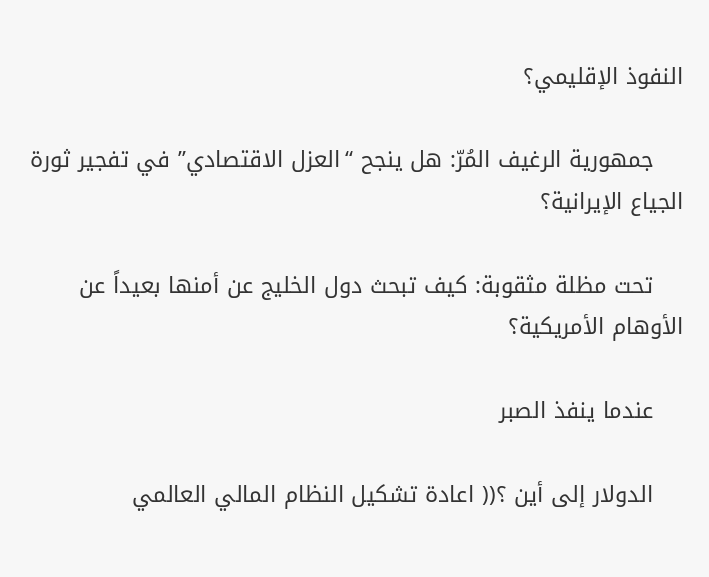النفوذ الإقليمي؟

    جمهورية الرغيف المُرّ: هل ينجح “العزل الاقتصادي” في تفجير ثورة الجياع الإيرانية؟

    تحت مظلة مثقوبة: كيف تبحث دول الخليج عن أمنها بعيداً عن الأوهام الأمريكية؟

    عندما ينفذ الصبر

    الدولار إلى أين ؟(( اعادة تشكيل النظام المالي العالمي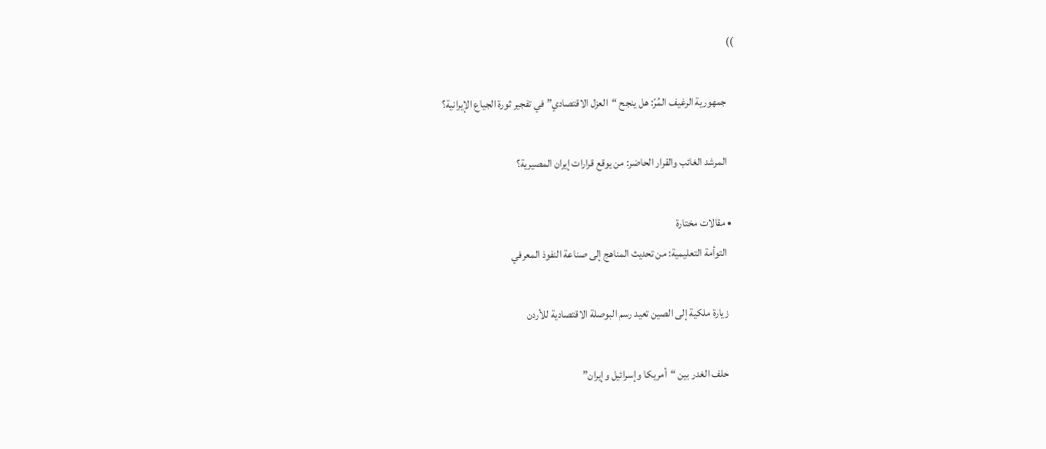))

    جمهورية الرغيف المُرّ: هل ينجح “العزل الاقتصادي” في تفجير ثورة الجياع الإيرانية؟

    المرشد الغائب والقرار الحاضر: من يوقع قرارات إيران المصيرية؟

  • مقالات مختارة
    التوأمة التعليمية: من تحديث المناهج إلى صناعة النفوذ المعرفي

    زيارة ملكية إلى الصين تعيد رسم البوصلة الاقتصادية للأردن

    حلف الغدر بين “أمريكا وإسرائيل وإيران”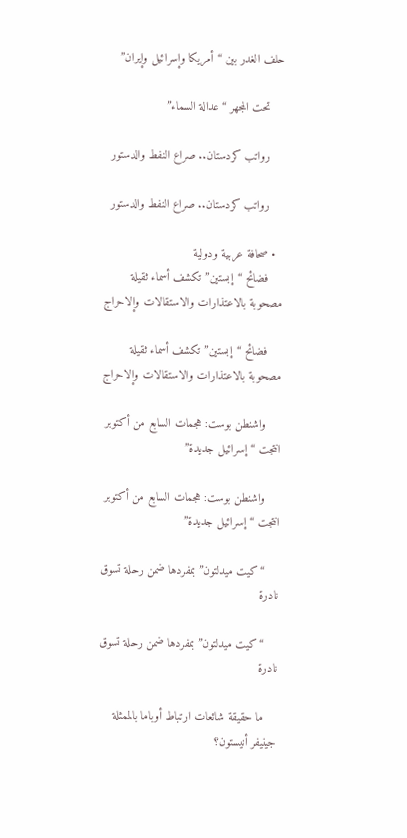حلف الغدر بين “أمريكا وإسرائيل وإيران”

    تحت المجهر “عدالة السماء”

    رواتب كردستان.. صراع النفط والدستور

    رواتب كردستان.. صراع النفط والدستور

  • صحافة عربية ودولية
    فضائح “إبستين” تكشف أسماء ثقيلة مصحوبة بالاعتذارات والاستقالات وإلاحراج

    فضائح “إبستين” تكشف أسماء ثقيلة مصحوبة بالاعتذارات والاستقالات وإلاحراج

    واشنطن بوست: هجمات السابع من أكتوبر انتجت “إسرائيل جديدة”

    واشنطن بوست: هجمات السابع من أكتوبر انتجت “إسرائيل جديدة”

    “كيت ميدلتون” بمفردها ضمن رحلة تسوق نادرة

    “كيت ميدلتون” بمفردها ضمن رحلة تسوق نادرة

    ما حقيقة شائعات ارتباط أوباما بالممثلة جينيفر أنيستون؟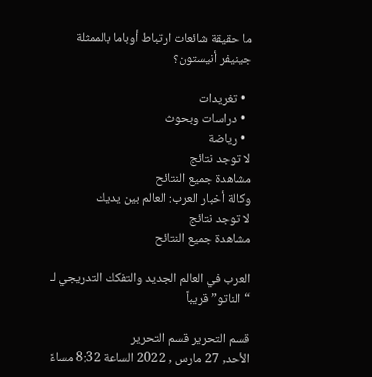ما حقيقة شائعات ارتباط أوباما بالممثلة جينيفر أنيستون؟

  • تغريدات
  • دراسات وبحوث
  • رياضة
لا توجد نتائج
مشاهدة جميع النتائح
وكالة أخبار العرب: العالم بين يديك
لا توجد نتائج
مشاهدة جميع النتائح

العرب في العالم الجديد والتفكك التدريجي لـ “الناتو” قريباً

قسم التحرير قسم التحرير
الأحد, 27 مارس , 2022 الساعة 8:32 مساءً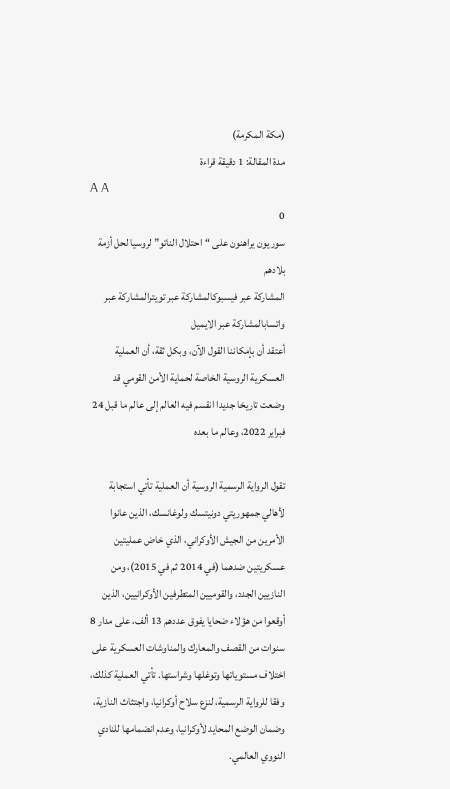(مكة المكرمة)
مدة المقالة: 1 دقيقة قراءة
A A
0
سوريون يراهنون على “احتلال الناتو” لروسيا لحل أزمة بلادهم
المشاركة عبر فيسبوكالمشاركة عبر تويترالمشاركة عبر واتسابالمشاركة عبر الايميل
أعتقد أن بإمكاننا القول الآن، وبكل ثقة، أن العملية العسكرية الروسية الخاصة لحماية الأمن القومي قد وضعت تاريخا جديدا انقسم فيه العالم إلى عالم ما قبل 24 فبراير 2022، وعالم ما بعده

تقول الرواية الرسمية الروسية أن العملية تأتي استجابة لأهالي جمهوريتي دونيتسك ولوغانسك، الذين عانوا الأمرين من الجيش الأوكراني، الذي خاض عمليتين عسكريتين ضدهما (في 2014 ثم في 2015)، ومن النازيين الجدد، والقوميين المتطرفين الأوكرانيين، الذين أوقعوا من هؤلاء ضحايا يفوق عددهم 13 ألف، على مدار 8 سنوات من القصف والمعارك والمناوشات العسكرية على اختلاف مستوياتها وتوغلها وشراستها. تأتي العملية كذلك، وفقا للرواية الرسمية، لنزع سلاح أوكرانيا، واجتثاث النازية، وضمان الوضع المحايد لأوكرانيا، وعدم انضمامها للنادي النووي العالمي.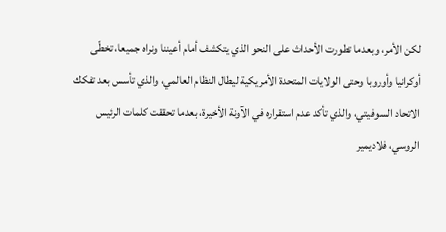لكن الأمر، وبعدما تطورت الأحداث على النحو الذي يتكشف أمام أعيننا ونراه جميعا، تخطّى أوكرانيا وأوروبا وحتى الولايات المتحدة الأمريكية ليطال النظام العالمي، والذي تأسس بعد تفكك الاتحاد السوفيتي، والذي تأكد عدم استقراره في الآونة الأخيرة، بعدما تحققت كلمات الرئيس الروسي، فلاديمير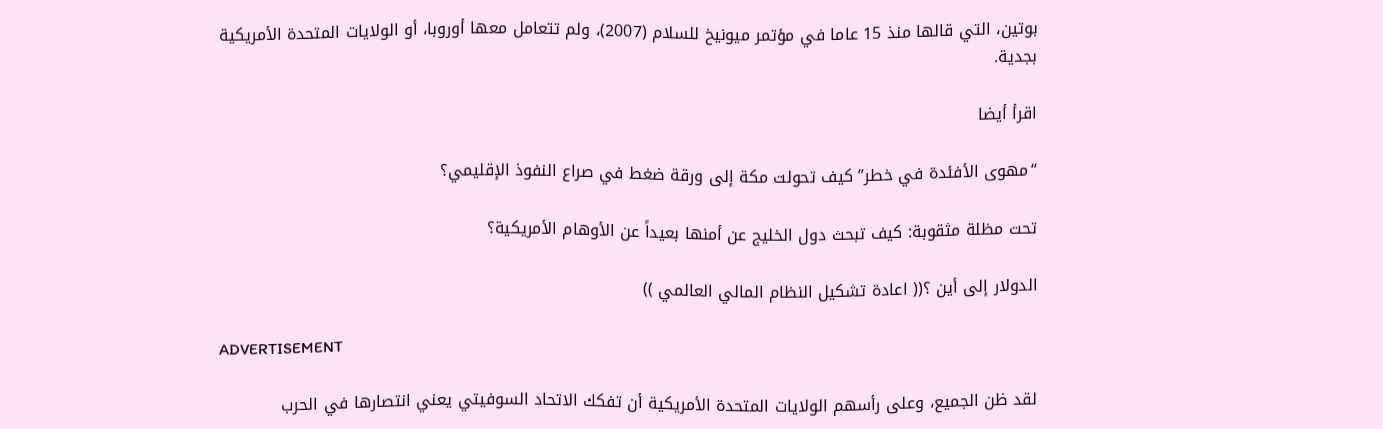بوتين، التي قالها منذ 15 عاما في مؤتمر ميونيخ للسلام (2007)، ولم تتعامل معها أوروبا، أو الولايات المتحدة الأمريكية بجدية.

اقرأ أيضا

“مهوى الأفئدة في خطر” كيف تحولت مكة إلى ورقة ضغط في صراع النفوذ الإقليمي؟

تحت مظلة مثقوبة: كيف تبحث دول الخليج عن أمنها بعيداً عن الأوهام الأمريكية؟

الدولار إلى أين ؟(( اعادة تشكيل النظام المالي العالمي ))

ADVERTISEMENT

لقد ظن الجميع، وعلى رأسهم الولايات المتحدة الأمريكية أن تفكك الاتحاد السوفيتي يعني انتصارها في الحرب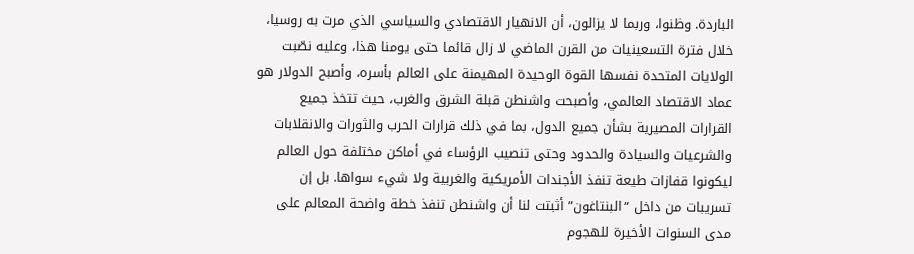الباردة. وظنوا، وربما لا يزالون، أن الانهيار الاقتصادي والسياسي الذي مرت به روسيا، خلال فترة التسعينيات من القرن الماضي لا زال قائما حتى يومنا هذا، وعليه نصّبت الولايات المتحدة نفسها القوة الوحيدة المهيمنة على العالم بأسره، وأصبح الدولار هو عماد الاقتصاد العالمي، وأصبحت واشنطن قبلة الشرق والغرب، حيث تتخذ جميع القرارات المصيرية بشأن جميع الدول، بما في ذلك قرارات الحرب والثورات والانقلابات والشرعيات والسيادة والحدود وحتى تنصيب الرؤساء في أماكن مختلفة حول العالم ليكونوا قفازات طيعة تنفذ الأجندات الأمريكية والغربية ولا شيء سواها. بل إن تسريبات من داخل “البنتاغون” أثبتت لنا أن واشنطن تنفذ خطة واضحة المعالم على مدى السنوات الأخيرة للهجوم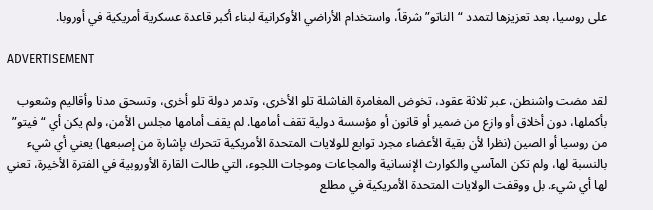على روسيا، بعد تعزيزها لتمدد “الناتو” شرقاً، واستخدام الأراضي الأوكرانية لبناء أكبر قاعدة عسكرية أمريكية في أوروبا.

ADVERTISEMENT

لقد مضت واشنطن، عبر ثلاثة عقود، تخوض المغامرة الفاشلة تلو الأخرى، وتدمر دولة تلو أخرى، وتسحق مدنا وأقاليم وشعوب بأكملها، دون أخلاق أو وازع من ضمير أو قانون أو مؤسسة دولية تقف أمامها. لم يقف أمامها مجلس الأمن، ولم يكن أي “فيتو” من روسيا أو الصين (نظرا لأن بقية الأعضاء مجرد توابع للولايات المتحدة الأمريكية تتحرك بإشارة من إصبعها) يعني أي شيء بالنسبة لها، ولم تكن المآسي والكوارث الإنسانية والمجاعات وموجات اللجوء، التي طالت القارة الأوروبية في الفترة الأخيرة، تعني لها أي شيء. بل ووقفت الولايات المتحدة الأمريكية في مطلع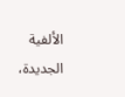الألفية الجديدة،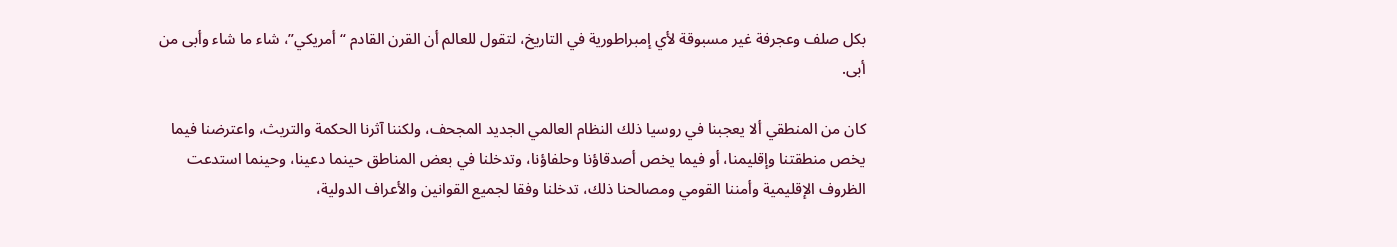بكل صلف وعجرفة غير مسبوقة لأي إمبراطورية في التاريخ، لتقول للعالم أن القرن القادم “أمريكي”، شاء ما شاء وأبى من أبى.

كان من المنطقي ألا يعجبنا في روسيا ذلك النظام العالمي الجديد المجحف، ولكننا آثرنا الحكمة والتريث، واعترضنا فيما يخص منطقتنا وإقليمنا، أو فيما يخص أصدقاؤنا وحلفاؤنا، وتدخلنا في بعض المناطق حينما دعينا، وحينما استدعت الظروف الإقليمية وأمننا القومي ومصالحنا ذلك، تدخلنا وفقا لجميع القوانين والأعراف الدولية،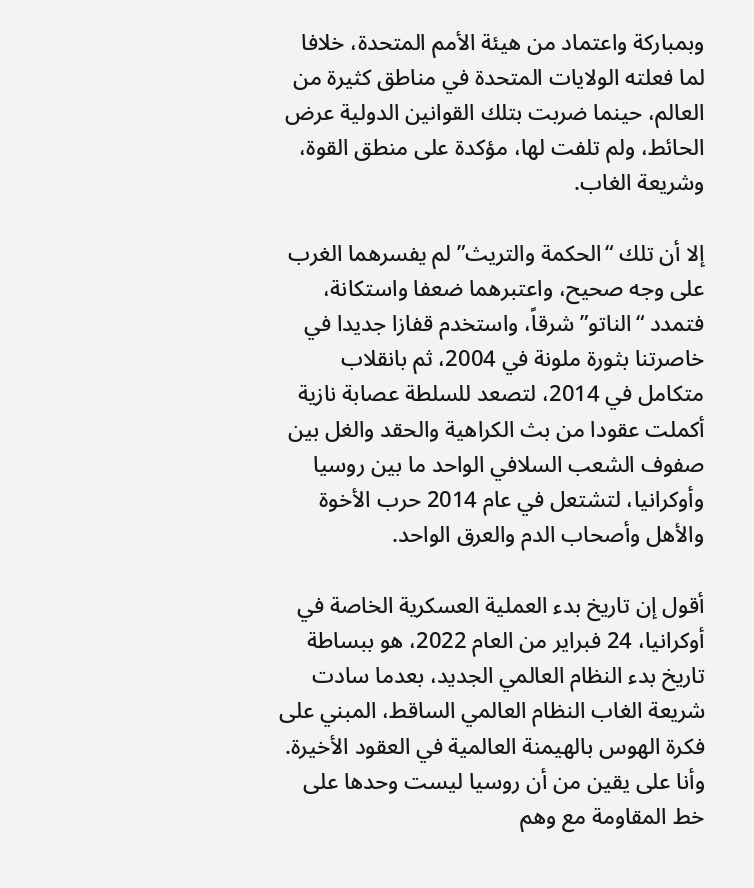وبمباركة واعتماد من هيئة الأمم المتحدة، خلافا لما فعلته الولايات المتحدة في مناطق كثيرة من العالم، حينما ضربت بتلك القوانين الدولية عرض الحائط، ولم تلفت لها، مؤكدة على منطق القوة، وشريعة الغاب.

إلا أن تلك “الحكمة والتريث” لم يفسرهما الغرب على وجه صحيح، واعتبرهما ضعفا واستكانة، فتمدد “الناتو” شرقاً، واستخدم قفازا جديدا في خاصرتنا بثورة ملونة في 2004، ثم بانقلاب متكامل في 2014، لتصعد للسلطة عصابة نازية أكملت عقودا من بث الكراهية والحقد والغل بين صفوف الشعب السلافي الواحد ما بين روسيا وأوكرانيا، لتشتعل في عام 2014 حرب الأخوة والأهل وأصحاب الدم والعرق الواحد.

أقول إن تاريخ بدء العملية العسكرية الخاصة في أوكرانيا، 24 فبراير من العام 2022، هو ببساطة تاريخ بدء النظام العالمي الجديد، بعدما سادت شريعة الغاب النظام العالمي الساقط، المبني على فكرة الهوس بالهيمنة العالمية في العقود الأخيرة. وأنا على يقين من أن روسيا ليست وحدها على خط المقاومة مع وهم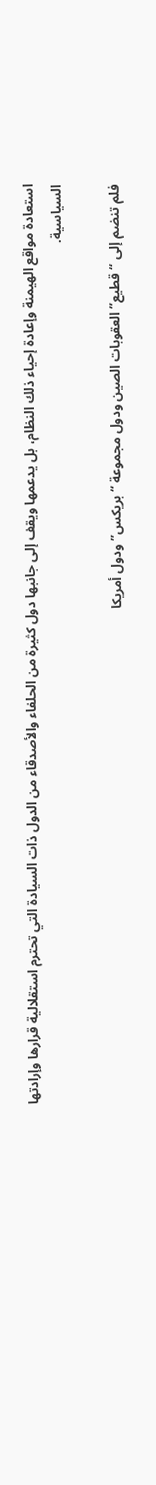استعادة مواقع الهيمنة وإعادة إحياء ذلك النظام، بل يدعمها ويقف إلى جانبها دول كثيرة من الحلفاء والأصدقاء من الدول ذات السيادة التي تحترم استقلالية قرارها وإرادتها السياسية.

فلم تنضم إلى “قطيع” العقوبات الصين ودول مجموعة “بريكس” ودول أمريكا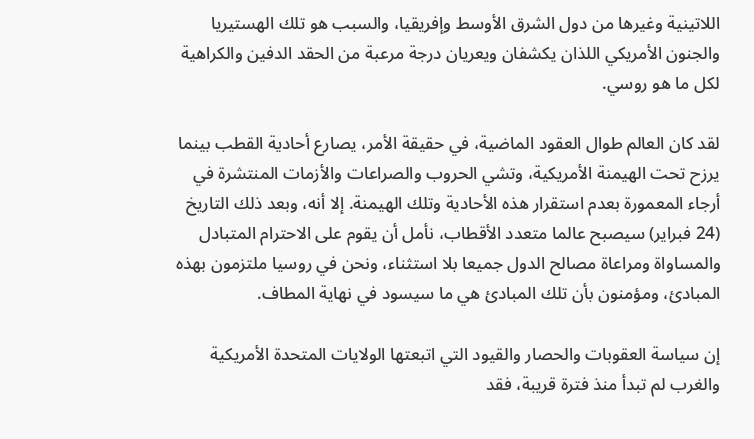اللاتينية وغيرها من دول الشرق الأوسط وإفريقيا، والسبب هو تلك الهستيريا والجنون الأمريكي اللذان يكشفان ويعريان درجة مرعبة من الحقد الدفين والكراهية لكل ما هو روسي.

لقد كان العالم طوال العقود الماضية، في حقيقة الأمر، يصارع أحادية القطب بينما يرزح تحت الهيمنة الأمريكية، وتشي الحروب والصراعات والأزمات المنتشرة في أرجاء المعمورة بعدم استقرار هذه الأحادية وتلك الهيمنة. إلا أنه، وبعد ذلك التاريخ (24 فبراير) سيصبح عالما متعدد الأقطاب، نأمل أن يقوم على الاحترام المتبادل والمساواة ومراعاة مصالح الدول جميعا بلا استثناء، ونحن في روسيا ملتزمون بهذه المبادئ، ومؤمنون بأن تلك المبادئ هي ما سيسود في نهاية المطاف.

إن سياسة العقوبات والحصار والقيود التي اتبعتها الولايات المتحدة الأمريكية والغرب لم تبدأ منذ فترة قريبة، فقد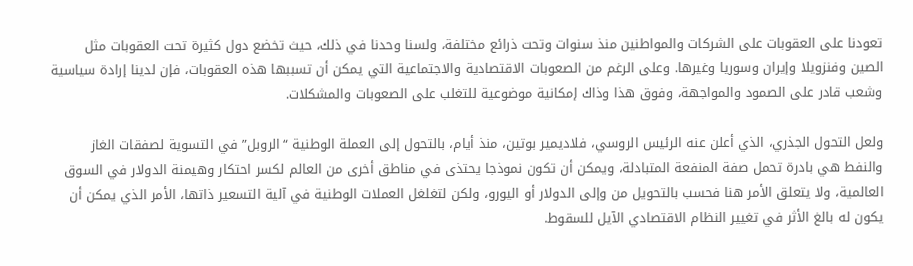تعودنا على العقوبات على الشركات والمواطنين منذ سنوات وتحت ذرائع مختلفة، ولسنا وحدنا في ذلك، حيث تخضع دول كثيرة تحت العقوبات مثل الصين وفنزويلا وإيران وسوريا وغيرها. وعلى الرغم من الصعوبات الاقتصادية والاجتماعية التي يمكن أن تسببها هذه العقوبات، فإن لدينا إرادة سياسية وشعب قادر على الصمود والمواجهة، وفوق هذا وذاك إمكانية موضوعية للتغلب على الصعوبات والمشكلات.

ولعل التحول الجذري، الذي أعلن عنه الرئيس الروسي، فلاديمير بوتين، منذ أيام، بالتحول إلى العملة الوطنية “الروبل” في التسوية لصفقات الغاز والنفط هي بادرة تحمل صفة المنفعة المتبادلة، ويمكن أن تكون نموذجا يحتذى في مناطق أخرى من العالم لكسر احتكار وهيمنة الدولار في السوق العالمية، ولا يتعلق الأمر هنا فحسب بالتحويل من وإلى الدولار أو اليورو، ولكن لتغلغل العملات الوطنية في آلية التسعير ذاتها، الأمر الذي يمكن أن يكون له بالغ الأثر في تغيير النظام الاقتصادي الآيل للسقوط.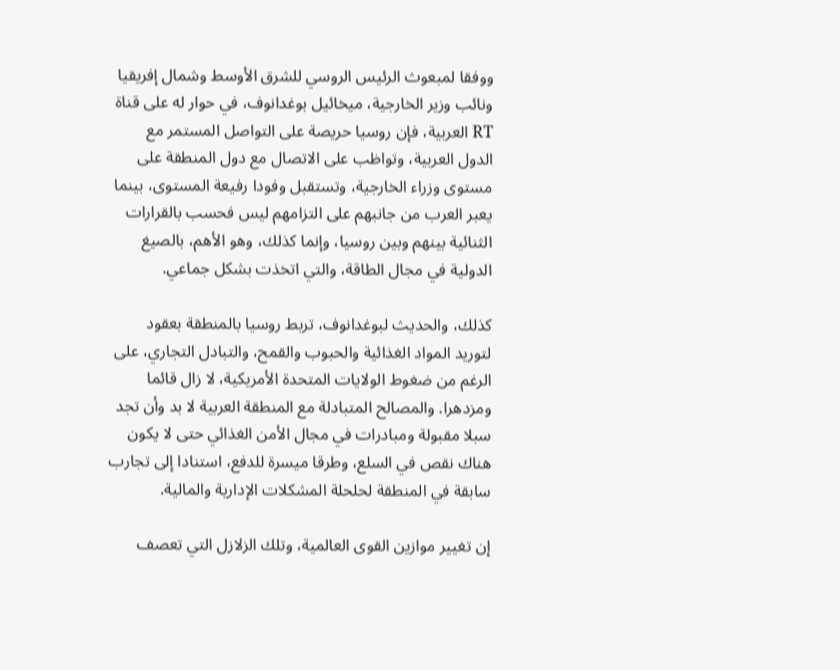ووفقا لمبعوث الرئيس الروسي للشرق الأوسط وشمال إفريقيا ونائب وزير الخارجية، ميخائيل بوغدانوف، في حوار له على قناة RT العربية، فإن روسيا حريصة على التواصل المستمر مع الدول العربية، وتواظب على الاتصال مع دول المنطقة على مستوى وزراء الخارجية، وتستقبل وفودا رفيعة المستوى، بينما يعبر العرب من جانبهم على التزامهم ليس فحسب بالقرارات الثنائية بينهم وبين روسيا، وإنما كذلك، وهو الأهم، بالصيغ الدولية في مجال الطاقة، والتي اتخذت بشكل جماعي.

كذلك، والحديث لبوغدانوف، تربط روسيا بالمنطقة بعقود لتوريد المواد الغذائية والحبوب والقمح، والتبادل التجاري، على الرغم من ضغوط الولايات المتحدة الأمريكية، لا زال قائما ومزدهرا. والمصالح المتبادلة مع المنطقة العربية لا بد وأن تجد سبلا مقبولة ومبادرات في مجال الأمن الغذائي حتى لا يكون هناك نقص في السلع، وطرقا ميسرة للدفع، استنادا إلى تجارب سابقة في المنطقة لحلحلة المشكلات الإدارية والمالية.

إن تغيير موازين القوى العالمية، وتلك الزلازل التي تعصف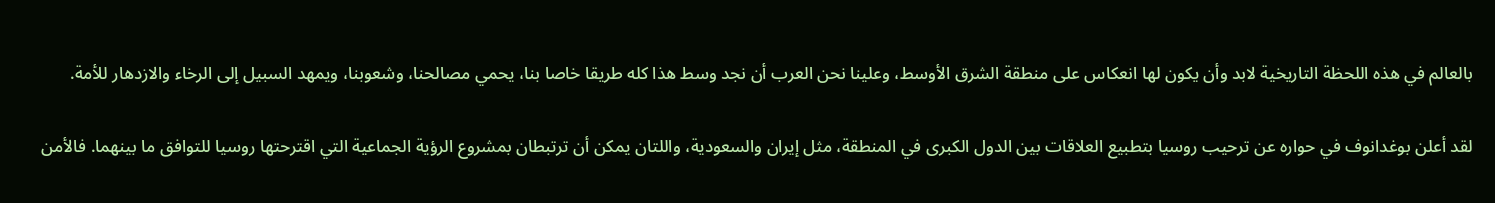بالعالم في هذه اللحظة التاريخية لابد وأن يكون لها انعكاس على منطقة الشرق الأوسط، وعلينا نحن العرب أن نجد وسط هذا كله طريقا خاصا بنا، يحمي مصالحنا، وشعوبنا، ويمهد السبيل إلى الرخاء والازدهار للأمة.

لقد أعلن بوغدانوف في حواره عن ترحيب روسيا بتطبيع العلاقات بين الدول الكبرى في المنطقة، مثل إيران والسعودية، واللتان يمكن أن ترتبطان بمشروع الرؤية الجماعية التي اقترحتها روسيا للتوافق ما بينهما. فالأمن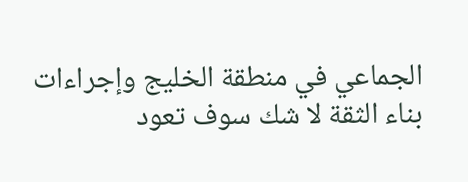الجماعي في منطقة الخليج وإجراءات بناء الثقة لا شك سوف تعود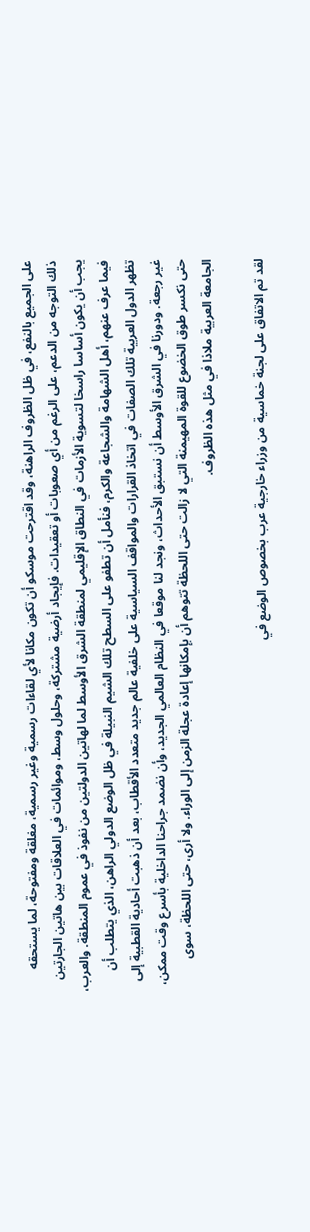على الجميع بالنفع، في ظل الظروف الراهنة، وقد اقترحت موسكو أن تكون مكانا لأي لقاءات رسمية وغير رسمية، مغلقة ومفتوحة، لما يستحقه ذلك التوجه من الدعم، على الرغم من أي صعوبات أو تعقيدات. فإيجاد أرضية مشتركة، وحلول وسط، وموائمات في العلاقات بين هاتين الجارتين يجب أن يكون أساسا راسخا لتسوية الأزمات في النطاق الإقليمي لمنطقة الشرق الأوسط لما لهاتين الدولتين من نفوذ في عموم المنطقة. والعرب، فيما عرف عنهم، أهل الشهامة والشجاعة والكرم، فنأمل أن تطفو على السطح تلك الشيم النبيلة في ظل الوضع الدولي الراهن، الذي يتطلب أن تظهر الدول العربية تلك الصفات في اتخاذ القرارات والمواقف السياسية على خلفية عالم جديد متعدد الأقطاب، بعد أن ذهبت أحادية القطبية إلى غير رجعة. ودورنا في الشرق الأوسط أن نستبق الأحداث، ونجد لنا موقعا في النظام العالمي الجديد، وأن نضمد جراحنا الداخلية بأسرع وقت ممكن، حتى نكسر طوق الخضوع للقوة المهيمنة التي لا زالت حتى اللحظة تتوهم أن بإمكانها إعادة عجلة الزمن إلى الوراء. ولا أرى، حتى اللحظة، سوى الجامعة العربية ملاذا في مثل هذه الظروف.

لقد تم الاتفاق على لجنة خماسية من وزراء خارجية عرب بخصوص الوضع في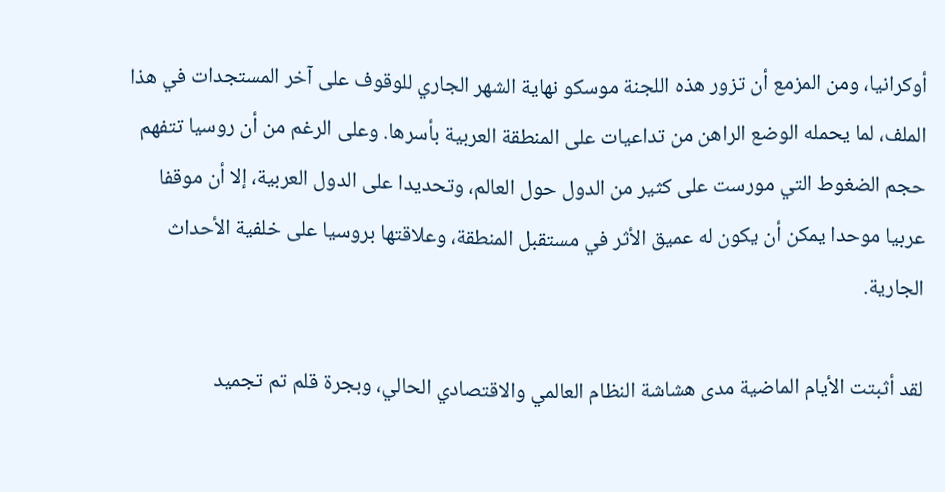أوكرانيا، ومن المزمع أن تزور هذه اللجنة موسكو نهاية الشهر الجاري للوقوف على آخر المستجدات في هذا الملف، لما يحمله الوضع الراهن من تداعيات على المنطقة العربية بأسرها. وعلى الرغم من أن روسيا تتفهم حجم الضغوط التي مورست على كثير من الدول حول العالم، وتحديدا على الدول العربية، إلا أن موقفا عربيا موحدا يمكن أن يكون له عميق الأثر في مستقبل المنطقة، وعلاقتها بروسيا على خلفية الأحداث الجارية.

لقد أثبتت الأيام الماضية مدى هشاشة النظام العالمي والاقتصادي الحالي، وبجرة قلم تم تجميد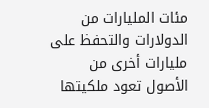مئات المليارات من الدولارات والتحفظ على مليارات أخرى من الأصول تعود ملكيتها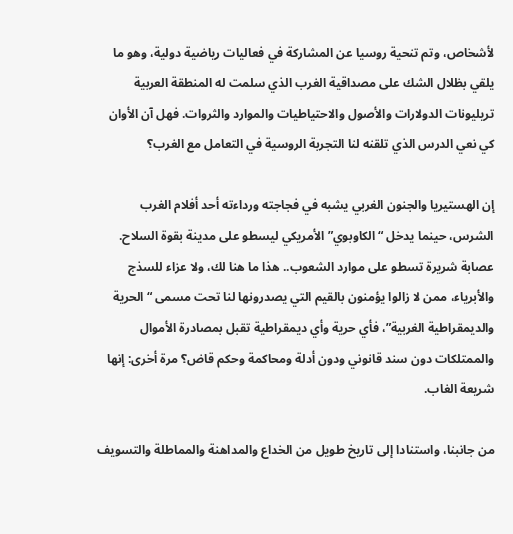لأشخاص، وتم تنحية روسيا عن المشاركة في فعاليات رياضية دولية، وهو ما يلقي بظلال الشك على مصداقية الغرب الذي سلمت له المنطقة العربية تريليونات الدولارات والأصول والاحتياطيات والموارد والثروات. فهل آن الأوان كي نعي الدرس الذي تلقنه لنا التجربة الروسية في التعامل مع الغرب؟

إن الهستيريا والجنون الغربي يشبه في فجاجته ورداءته أحد أفلام الغرب الشرس، حينما يدخل “الكاوبوي” الأمريكي ليسطو على مدينة بقوة السلاح. عصابة شريرة تسطو على موارد الشعوب.. هذا ما هنا لك، ولا عزاء للسذج والأبرياء، ممن لا زالوا يؤمنون بالقيم التي يصدرونها لنا تحت مسمى “الحرية والديمقراطية الغربية”، فأي حرية وأي ديمقراطية تقبل بمصادرة الأموال والممتلكات دون سند قانوني ودون أدلة ومحاكمة وحكم قاض؟ مرة أخرى: إنها شريعة الغاب.

من جانبنا، واستنادا إلى تاريخ طويل من الخداع والمداهنة والمماطلة والتسويف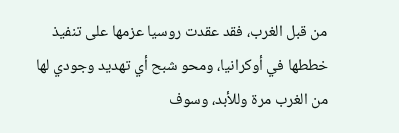من قبل الغرب، فقد عقدت روسيا عزمها على تنفيذ خططها في أوكرانيا، ومحو شبح أي تهديد وجودي لها من الغرب مرة وللأبد، وسوف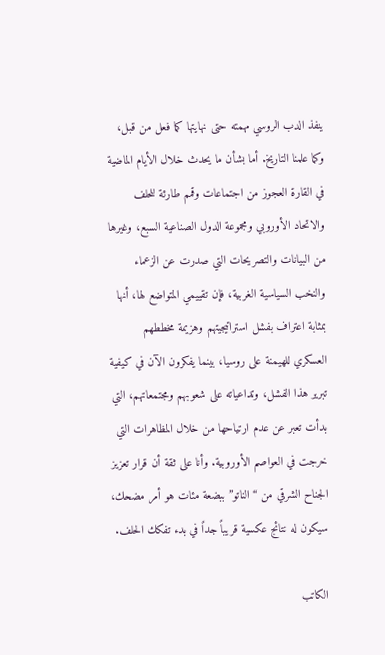ينفذ الدب الروسي مهمته حتى نهايتها كما فعل من قبل، وكما علمنا التاريخ. أما بشأن ما يحدث خلال الأيام الماضية في القارة العجوز من اجتماعات وقمم طارئة للحلف والاتحاد الأوروبي ومجموعة الدول الصناعية السبع، وغيرها من البيانات والتصريحات التي صدرت عن الزعماء والنخب السياسية الغربية، فإن تقييمي المتواضع لها، أنها بمثابة اعتراف بفشل استراتيجيتهم وهزيمة مخططهم العسكري للهيمنة على روسيا، بينما يفكرون الآن في كيفية تبرير هذا الفشل، وتداعياته على شعوبهم ومجتمعاتهم، التي بدأت تعبر عن عدم ارتياحها من خلال المظاهرات التي خرجت في العواصم الأوروبية. وأنا على ثقة أن قرار تعزيز الجناح الشرقي من “الناتو” ببضعة مئات هو أمر مضحك، سيكون له نتائج عكسية قريباً جداً في بدء تفكك الحلف.

الكاتب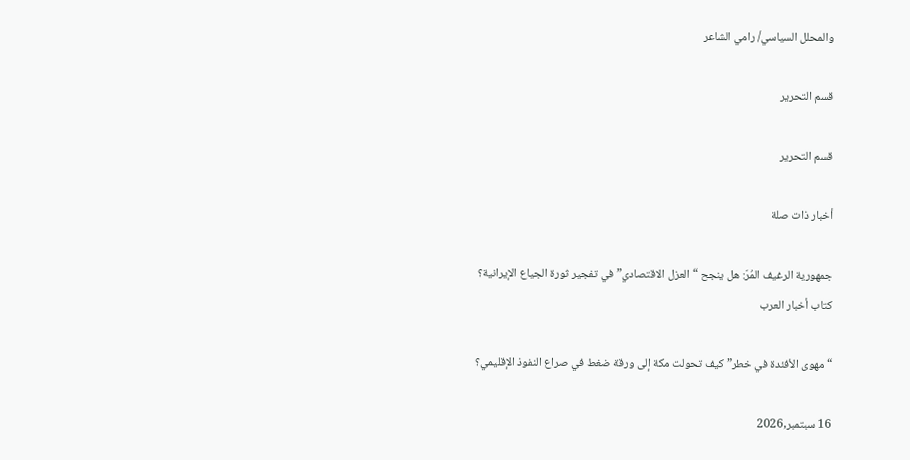والمحلل السياسي/ رامي الشاعر

قسم التحرير

قسم التحرير

أخبار ذات صلة

جمهورية الرغيف المُرّ: هل ينجح “العزل الاقتصادي” في تفجير ثورة الجياع الإيرانية؟
كتاب أخبار العرب

“مهوى الأفئدة في خطر” كيف تحولت مكة إلى ورقة ضغط في صراع النفوذ الإقليمي؟

16 سبتمبر,2026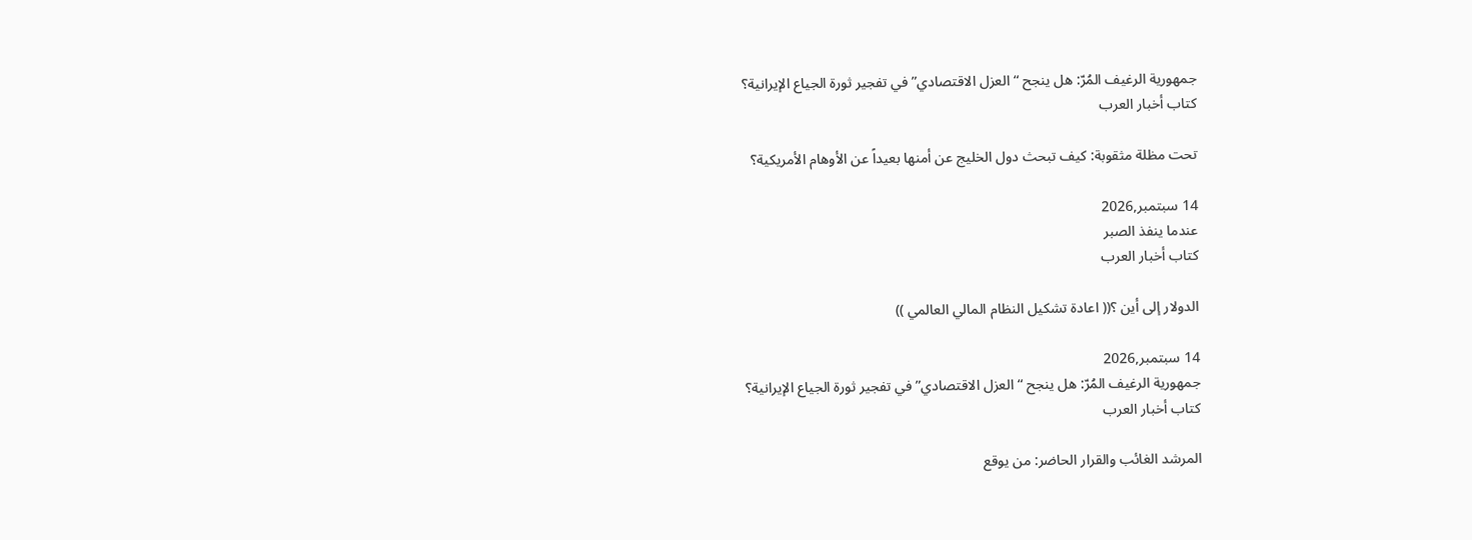جمهورية الرغيف المُرّ: هل ينجح “العزل الاقتصادي” في تفجير ثورة الجياع الإيرانية؟
كتاب أخبار العرب

تحت مظلة مثقوبة: كيف تبحث دول الخليج عن أمنها بعيداً عن الأوهام الأمريكية؟

14 سبتمبر,2026
عندما ينفذ الصبر
كتاب أخبار العرب

الدولار إلى أين ؟(( اعادة تشكيل النظام المالي العالمي ))

14 سبتمبر,2026
جمهورية الرغيف المُرّ: هل ينجح “العزل الاقتصادي” في تفجير ثورة الجياع الإيرانية؟
كتاب أخبار العرب

المرشد الغائب والقرار الحاضر: من يوقع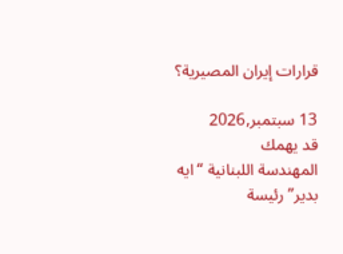قرارات إيران المصيرية؟

13 سبتمبر,2026
قد يهمك
المهندسة اللبنانية “ايه بدير” رئيسة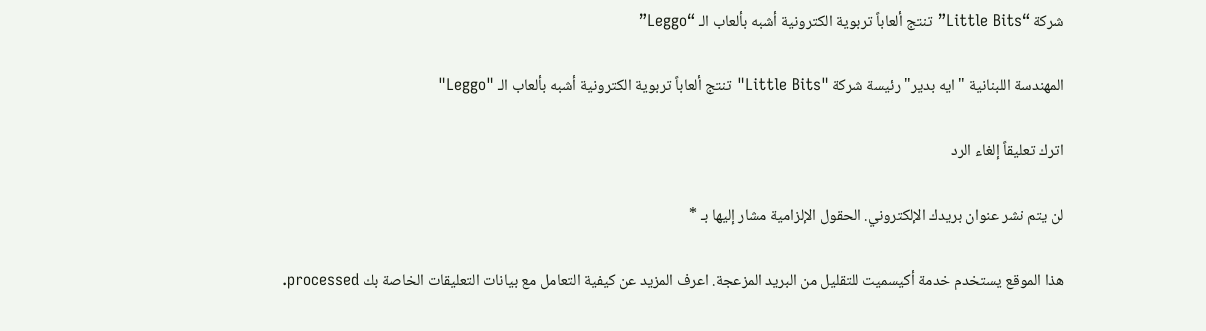شركة “Little Bits” تنتج ألعاباً تربوية الكترونية أشبه بألعاب الـ “Leggo”

المهندسة اللبنانية "ايه بدير" رئيسة شركة "Little Bits" تنتج ألعاباً تربوية الكترونية أشبه بألعاب الـ "Leggo"

اترك تعليقاً إلغاء الرد

لن يتم نشر عنوان بريدك الإلكتروني. الحقول الإلزامية مشار إليها بـ *

هذا الموقع يستخدم خدمة أكيسميت للتقليل من البريد المزعجة. اعرف المزيد عن كيفية التعامل مع بيانات التعليقات الخاصة بك processed.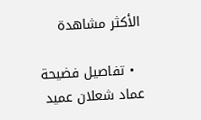الأكثر مشاهدة

  • تفاصيل فضيحة عماد شعلان عميد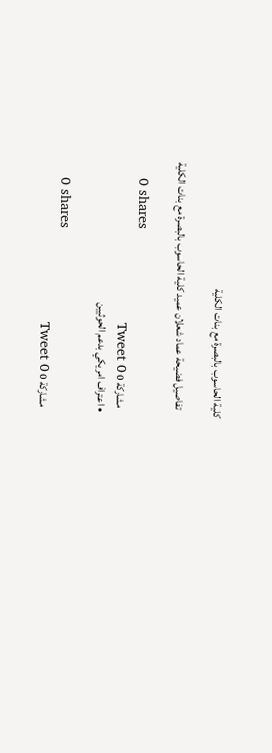كلية الحاسوب بالبصرة مع بنات الكلية

    تفاصيل فضيحة عماد شعلان عميد كلية الحاسوب بالبصرة مع بنات الكلية

    0 shares
    مشاركة 0 Tweet 0
  • اعتراف امريكي بدعم الحوثيين

    0 shares
    مشاركة 0 Tweet 0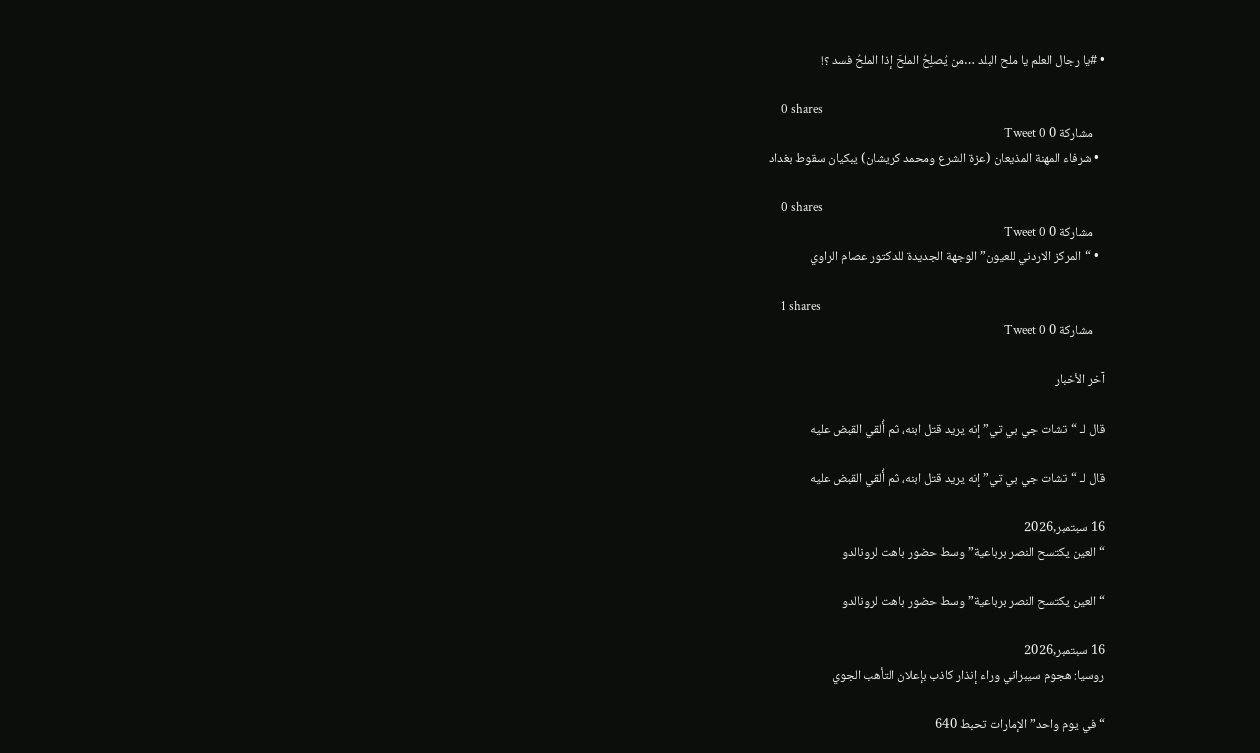• #يا رجال العلم يا ملح البلد …من يُصلِحُ الملحَ إذا الملحُ فسد ؟!

    0 shares
    مشاركة 0 Tweet 0
  • شرفاء المهنة المذيعان (عزة الشرع ومحمد كريشان) يبكيان سقوط بغداد

    0 shares
    مشاركة 0 Tweet 0
  • “المركز الاردني للعيون” الوجهة الجديدة للدكتور عصام الراوي

    1 shares
    مشاركة 0 Tweet 0

آخر الأخبار

قال لـ “تشات جي بي تي” إنه يريد قتل ابنه، ثم أُلقي القبض عليه

قال لـ “تشات جي بي تي” إنه يريد قتل ابنه، ثم أُلقي القبض عليه

16 سبتمبر,2026
“العين يكتسح النصر برباعية” وسط حضور باهت لرونالدو

“العين يكتسح النصر برباعية” وسط حضور باهت لرونالدو

16 سبتمبر,2026
روسيا: هجوم سيبراني وراء إنذار كاذب بإعلان التأهب الجوي

“في يوم واحد” الإمارات تحبط 640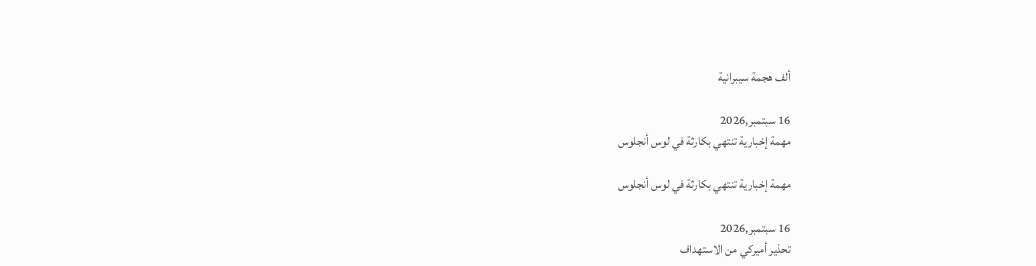ألف هجمة سيبرانية

16 سبتمبر,2026
مهمة إخبارية تنتهي بكارثة في لوس أنجلوس

مهمة إخبارية تنتهي بكارثة في لوس أنجلوس

16 سبتمبر,2026
تحذير أميركي من الاستهداف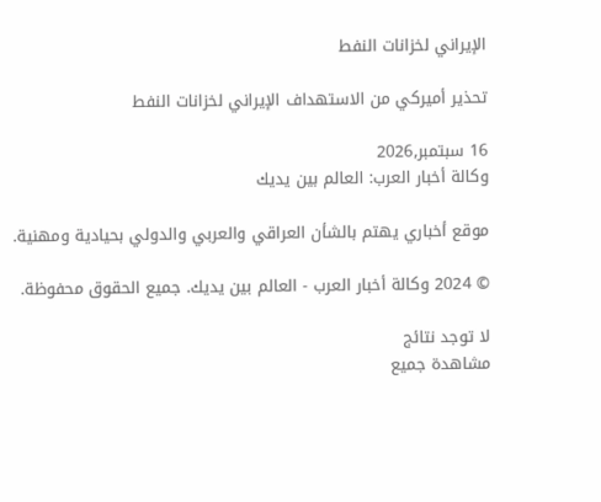الإيراني لخزانات النفط

تحذير أميركي من الاستهداف الإيراني لخزانات النفط

16 سبتمبر,2026
وكالة أخبار العرب: العالم بين يديك

موقع أخباري يهتم بالشأن العراقي والعربي والدولي بحيادية ومهنية.

© 2024 وكالة أخبار العرب - العالم بين يديك. جميع الحقوق محفوظة.

لا توجد نتائج
مشاهدة جميع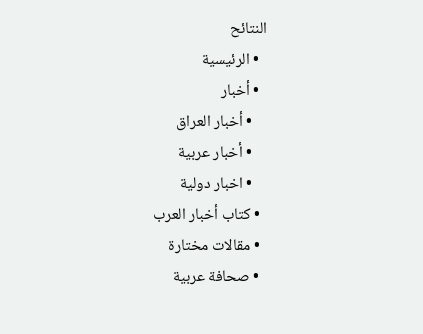النتائح
  • الرئيسية
  • أخبار
    • أخبار العراق
    • أخبار عربية
    • اخبار دولية
  • كتاب أخبار العرب
  • مقالات مختارة
  • صحافة عربية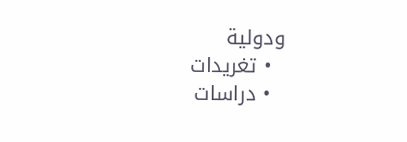ودولية
  • تغريدات
  • دراسات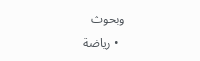وبحوث
  • رياضة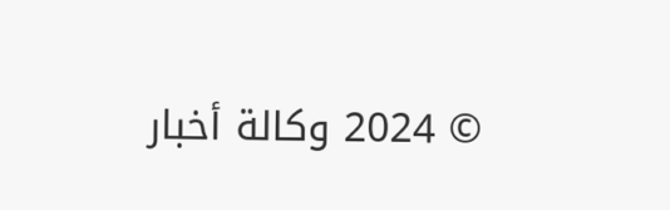© 2024 وكالة أخبار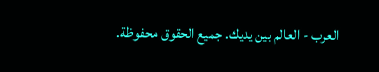العرب - العالم بين يديك. جميع الحقوق محفوظة.